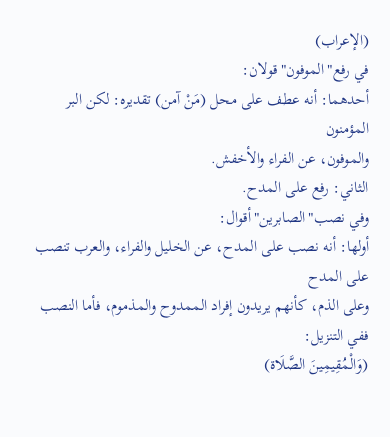(الإعراب)
في رفع"الموفون"قولان:
أحدهما: أنه عطف على محل (مَنْ آمن) تقديره: لكن البر المؤمنون
والموفون، عن الفراء والأخفش.
الثاني: رفع على المدح.
وفي نصب"الصابرين"أقوال:
أولها: أنه نصب على المدح، عن الخليل والفراء، والعرب تنصب على المدح
وعلى الذم، كأنهم يريدون إفراد الممدوح والمذموم، فأما النصب ففي التنزيل:
(وَالْمُقِيمِينَ الصَّلَاة)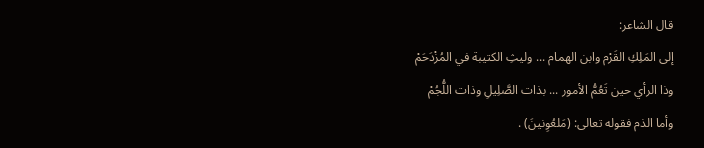قال الشاعر:
إلى المَلِكِ القَرْم وابن الهمام ... وليثِ الكتيبة في المُزْدَحَمْ
وذا الرأي حين تَعُمُّ الأمور ... بذات الصَّلِيلِ وذات اللُّجُمْ
وأما الذم فقوله تعالى: (مَلعُوِنينَ) .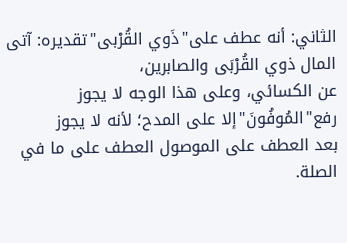الثاني: أنه عطف على"ذَوي القُرْبى"تقديره: آتى المال ذوي القُرْبَى والصابرين،
عن الكسائي، وعلى هذا الوجه لا يجوز رفع"المُوفُونَ"إلا على المدح؛ لأنه لا يجوز
بعد العطف على الموصول العطف على ما في الصلة.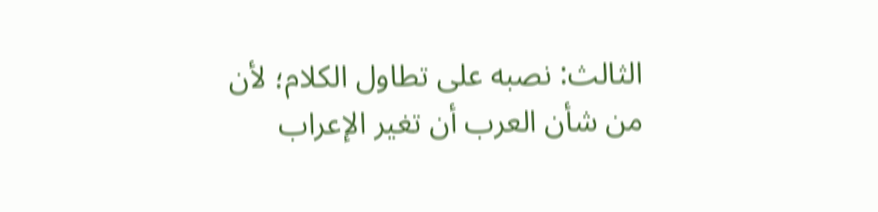الثالث: نصبه على تطاول الكلام؛ لأن من شأن العرب أن تغير الإعراب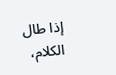إذا طال
الكلام،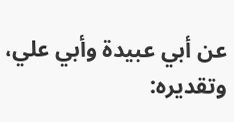عن أبي عبيدة وأبي علي، وتقديره: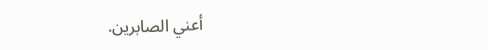أعني الصابرين.